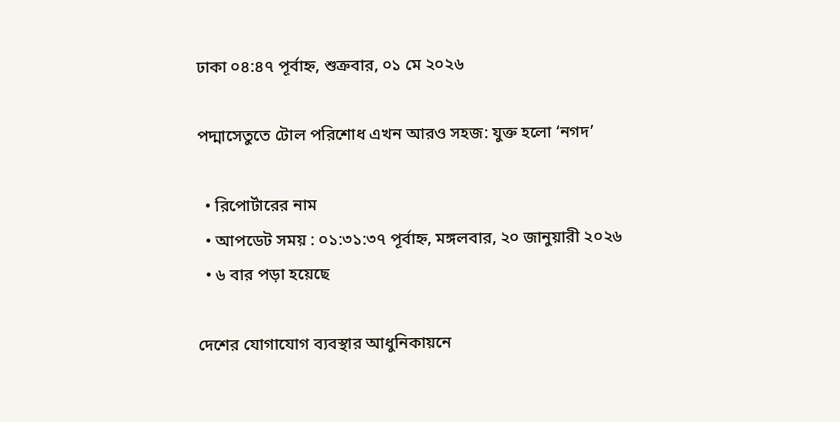ঢাকা ০৪:৪৭ পূর্বাহ্ন, শুক্রবার, ০১ মে ২০২৬

পদ্মাসেতুতে টোল পরিশোধ এখন আরও সহজ: যুক্ত হলো ‘নগদ’

  • রিপোর্টারের নাম
  • আপডেট সময় : ০১:৩১:৩৭ পূর্বাহ্ন, মঙ্গলবার, ২০ জানুয়ারী ২০২৬
  • ৬ বার পড়া হয়েছে

দেশের যোগাযোগ ব্যবস্থার আধুনিকায়নে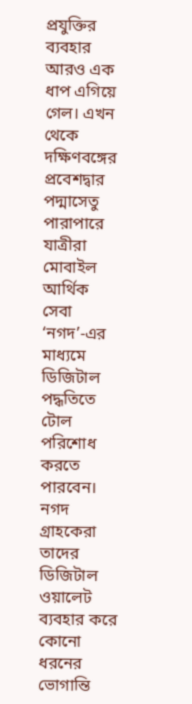প্রযুক্তির ব্যবহার আরও এক ধাপ এগিয়ে গেল। এখন থেকে দক্ষিণবঙ্গের প্রবেশদ্বার পদ্মাসেতু পারাপারে যাত্রীরা মোবাইল আর্থিক সেবা ‘নগদ’-এর মাধ্যমে ডিজিটাল পদ্ধতিতে টোল পরিশোধ করতে পারবেন। নগদ গ্রাহকেরা তাদের ডিজিটাল ওয়ালেট ব্যবহার করে কোনো ধরনের ভোগান্তি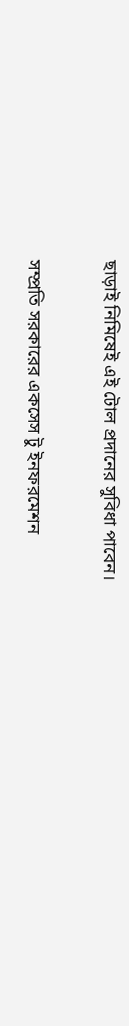ছাড়াই নিমিষেই এই টোল প্রদানের সুবিধা পাবেন।

সম্প্রতি সরকারের একসেস টু ইনফরমেশন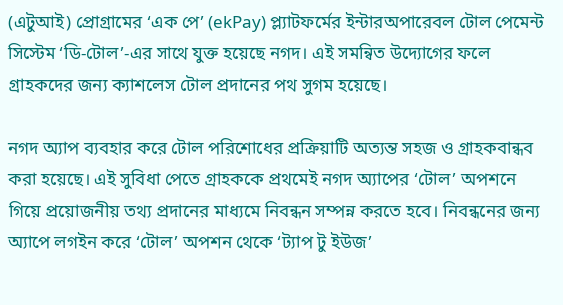(এটুআই) প্রোগ্রামের ‘এক পে’ (ekPay) প্ল্যাটফর্মের ইন্টারঅপারেবল টোল পেমেন্ট সিস্টেম ‘ডি-টোল’-এর সাথে যুক্ত হয়েছে নগদ। এই সমন্বিত উদ্যোগের ফলে গ্রাহকদের জন্য ক্যাশলেস টোল প্রদানের পথ সুগম হয়েছে।

নগদ অ্যাপ ব্যবহার করে টোল পরিশোধের প্রক্রিয়াটি অত্যন্ত সহজ ও গ্রাহকবান্ধব করা হয়েছে। এই সুবিধা পেতে গ্রাহককে প্রথমেই নগদ অ্যাপের ‘টোল’ অপশনে গিয়ে প্রয়োজনীয় তথ্য প্রদানের মাধ্যমে নিবন্ধন সম্পন্ন করতে হবে। নিবন্ধনের জন্য অ্যাপে লগইন করে ‘টোল’ অপশন থেকে ‘ট্যাপ টু ইউজ’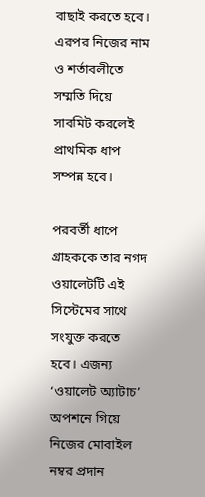বাছাই করতে হবে। এরপর নিজের নাম ও শর্তাবলীতে সম্মতি দিয়ে সাবমিট করলেই প্রাথমিক ধাপ সম্পন্ন হবে।

পরবর্তী ধাপে গ্রাহককে তার নগদ ওয়ালেটটি এই সিস্টেমের সাথে সংযুক্ত করতে হবে। এজন্য ‘ওয়ালেট অ্যাটাচ’ অপশনে গিয়ে নিজের মোবাইল নম্বর প্রদান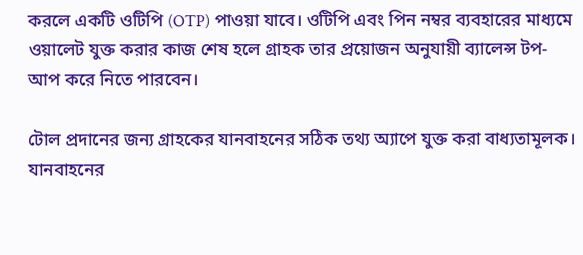করলে একটি ওটিপি (OTP) পাওয়া যাবে। ওটিপি এবং পিন নম্বর ব্যবহারের মাধ্যমে ওয়ালেট যুক্ত করার কাজ শেষ হলে গ্রাহক তার প্রয়োজন অনুযায়ী ব্যালেন্স টপ-আপ করে নিতে পারবেন।

টোল প্রদানের জন্য গ্রাহকের যানবাহনের সঠিক তথ্য অ্যাপে যুক্ত করা বাধ্যতামূলক। যানবাহনের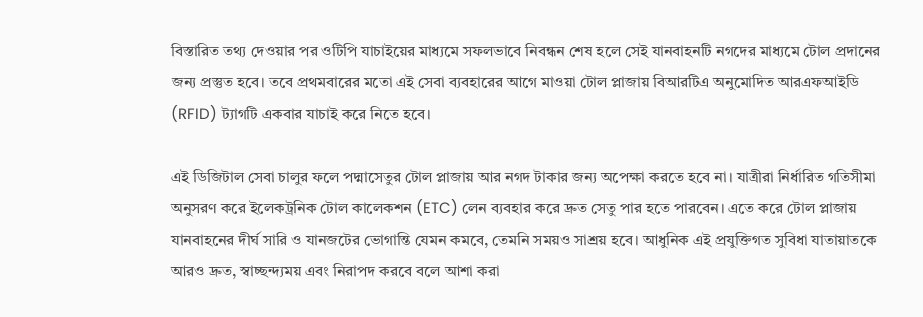বিস্তারিত তথ্য দেওয়ার পর ওটিপি যাচাইয়ের মাধ্যমে সফলভাবে নিবন্ধন শেষ হলে সেই যানবাহনটি নগদের মাধ্যমে টোল প্রদানের জন্য প্রস্তুত হবে। তবে প্রথমবারের মতো এই সেবা ব্যবহারের আগে মাওয়া টোল প্লাজায় বিআরটিএ অনুমোদিত আরএফআইডি (RFID) ট্যাগটি একবার যাচাই করে নিতে হবে।

এই ডিজিটাল সেবা চালুর ফলে পদ্মাসেতুর টোল প্লাজায় আর নগদ টাকার জন্য অপেক্ষা করতে হবে না। যাত্রীরা নির্ধারিত গতিসীমা অনুসরণ করে ইলেকট্রনিক টোল কালেকশন (ETC) লেন ব্যবহার করে দ্রুত সেতু পার হতে পারবেন। এতে করে টোল প্লাজায় যানবাহনের দীর্ঘ সারি ও যানজটের ভোগান্তি যেমন কমবে, তেমনি সময়ও সাশ্রয় হবে। আধুনিক এই প্রযুক্তিগত সুবিধা যাতায়াতকে আরও দ্রুত, স্বাচ্ছন্দ্যময় এবং নিরাপদ করবে বলে আশা করা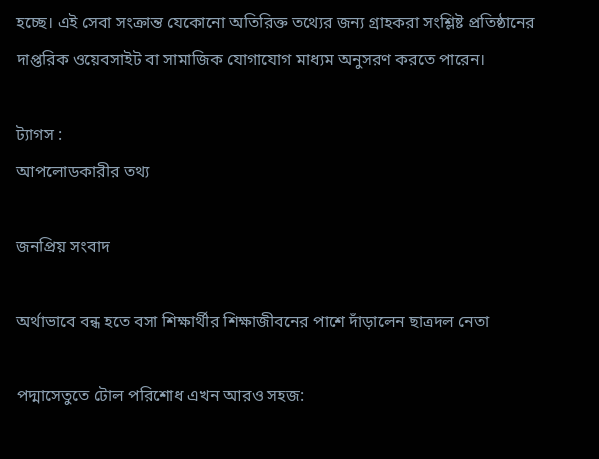হচ্ছে। এই সেবা সংক্রান্ত যেকোনো অতিরিক্ত তথ্যের জন্য গ্রাহকরা সংশ্লিষ্ট প্রতিষ্ঠানের দাপ্তরিক ওয়েবসাইট বা সামাজিক যোগাযোগ মাধ্যম অনুসরণ করতে পারেন।

ট্যাগস :
আপলোডকারীর তথ্য

জনপ্রিয় সংবাদ

অর্থাভাবে বন্ধ হতে বসা শিক্ষার্থীর শিক্ষাজীবনের পাশে দাঁড়ালেন ছাত্রদল নেতা

পদ্মাসেতুতে টোল পরিশোধ এখন আরও সহজ: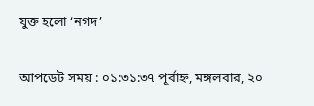যুক্ত হলো ‘নগদ’

আপডেট সময় : ০১:৩১:৩৭ পূর্বাহ্ন, মঙ্গলবার, ২০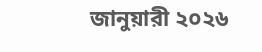জানুয়ারী ২০২৬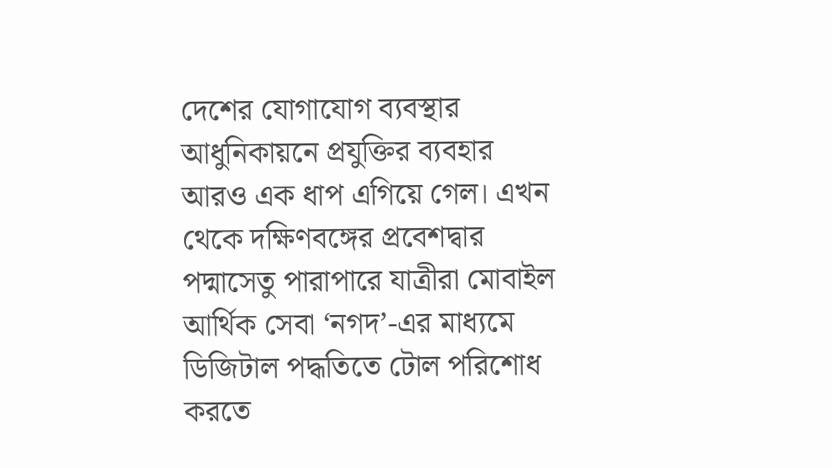দেশের যোগাযোগ ব্যবস্থার আধুনিকায়নে প্রযুক্তির ব্যবহার আরও এক ধাপ এগিয়ে গেল। এখন থেকে দক্ষিণবঙ্গের প্রবেশদ্বার পদ্মাসেতু পারাপারে যাত্রীরা মোবাইল আর্থিক সেবা ‘নগদ’-এর মাধ্যমে ডিজিটাল পদ্ধতিতে টোল পরিশোধ করতে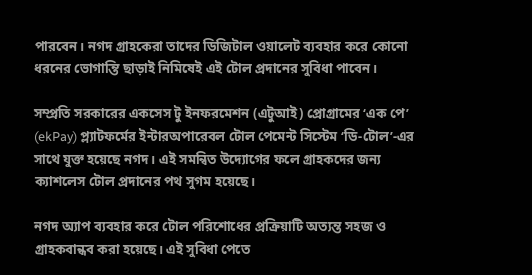পারবেন। নগদ গ্রাহকেরা তাদের ডিজিটাল ওয়ালেট ব্যবহার করে কোনো ধরনের ভোগান্তি ছাড়াই নিমিষেই এই টোল প্রদানের সুবিধা পাবেন।

সম্প্রতি সরকারের একসেস টু ইনফরমেশন (এটুআই) প্রোগ্রামের ‘এক পে’ (ekPay) প্ল্যাটফর্মের ইন্টারঅপারেবল টোল পেমেন্ট সিস্টেম ‘ডি-টোল’-এর সাথে যুক্ত হয়েছে নগদ। এই সমন্বিত উদ্যোগের ফলে গ্রাহকদের জন্য ক্যাশলেস টোল প্রদানের পথ সুগম হয়েছে।

নগদ অ্যাপ ব্যবহার করে টোল পরিশোধের প্রক্রিয়াটি অত্যন্ত সহজ ও গ্রাহকবান্ধব করা হয়েছে। এই সুবিধা পেতে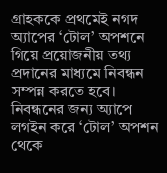গ্রাহককে প্রথমেই নগদ অ্যাপের ‘টোল’ অপশনে গিয়ে প্রয়োজনীয় তথ্য প্রদানের মাধ্যমে নিবন্ধন সম্পন্ন করতে হবে। নিবন্ধনের জন্য অ্যাপে লগইন করে ‘টোল’ অপশন থেকে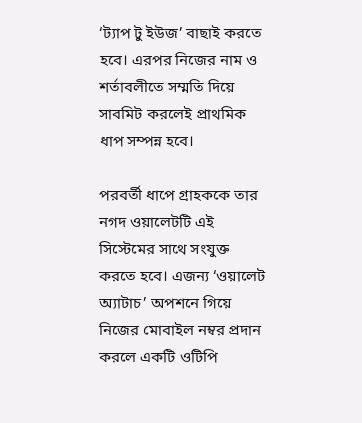‘ট্যাপ টু ইউজ’ বাছাই করতে হবে। এরপর নিজের নাম ও শর্তাবলীতে সম্মতি দিয়ে সাবমিট করলেই প্রাথমিক ধাপ সম্পন্ন হবে।

পরবর্তী ধাপে গ্রাহককে তার নগদ ওয়ালেটটি এই সিস্টেমের সাথে সংযুক্ত করতে হবে। এজন্য ‘ওয়ালেট অ্যাটাচ’ অপশনে গিয়ে নিজের মোবাইল নম্বর প্রদান করলে একটি ওটিপি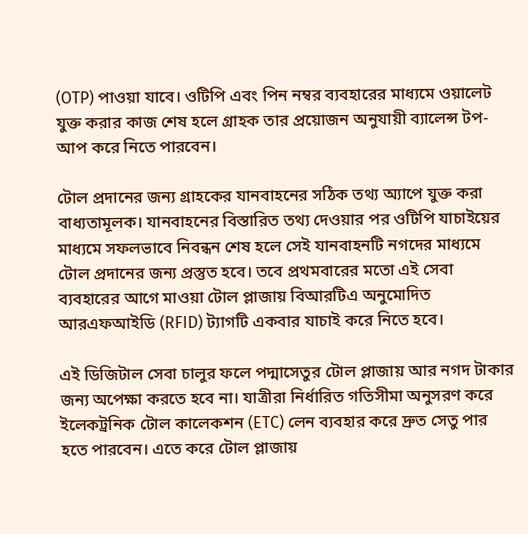(OTP) পাওয়া যাবে। ওটিপি এবং পিন নম্বর ব্যবহারের মাধ্যমে ওয়ালেট যুক্ত করার কাজ শেষ হলে গ্রাহক তার প্রয়োজন অনুযায়ী ব্যালেন্স টপ-আপ করে নিতে পারবেন।

টোল প্রদানের জন্য গ্রাহকের যানবাহনের সঠিক তথ্য অ্যাপে যুক্ত করা বাধ্যতামূলক। যানবাহনের বিস্তারিত তথ্য দেওয়ার পর ওটিপি যাচাইয়ের মাধ্যমে সফলভাবে নিবন্ধন শেষ হলে সেই যানবাহনটি নগদের মাধ্যমে টোল প্রদানের জন্য প্রস্তুত হবে। তবে প্রথমবারের মতো এই সেবা ব্যবহারের আগে মাওয়া টোল প্লাজায় বিআরটিএ অনুমোদিত আরএফআইডি (RFID) ট্যাগটি একবার যাচাই করে নিতে হবে।

এই ডিজিটাল সেবা চালুর ফলে পদ্মাসেতুর টোল প্লাজায় আর নগদ টাকার জন্য অপেক্ষা করতে হবে না। যাত্রীরা নির্ধারিত গতিসীমা অনুসরণ করে ইলেকট্রনিক টোল কালেকশন (ETC) লেন ব্যবহার করে দ্রুত সেতু পার হতে পারবেন। এতে করে টোল প্লাজায়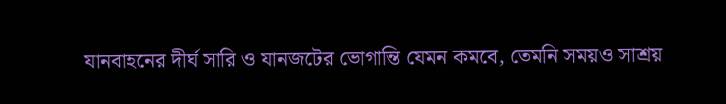যানবাহনের দীর্ঘ সারি ও যানজটের ভোগান্তি যেমন কমবে, তেমনি সময়ও সাশ্রয়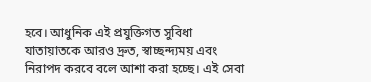হবে। আধুনিক এই প্রযুক্তিগত সুবিধা যাতায়াতকে আরও দ্রুত, স্বাচ্ছন্দ্যময় এবং নিরাপদ করবে বলে আশা করা হচ্ছে। এই সেবা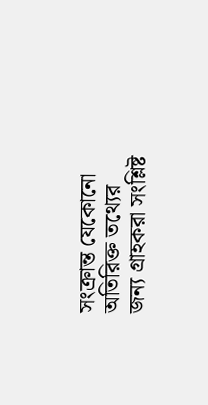সংক্রান্ত যেকোনো অতিরিক্ত তথ্যের জন্য গ্রাহকরা সংশ্লিষ্ট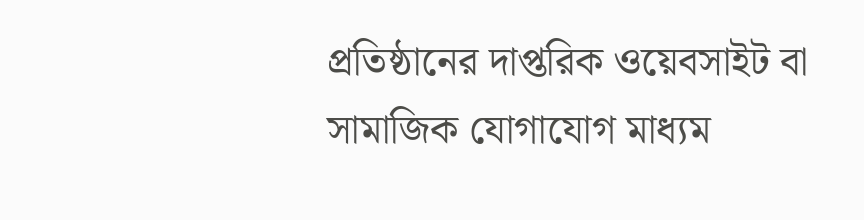প্রতিষ্ঠানের দাপ্তরিক ওয়েবসাইট বা সামাজিক যোগাযোগ মাধ্যম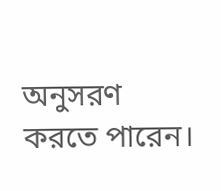অনুসরণ করতে পারেন।